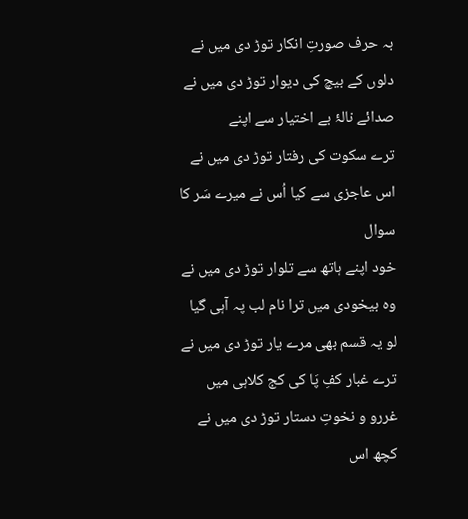بہ حرف صورتِ انکار توڑ دی میں نے
دلوں کے بیچ کی دیوار توڑ دی میں نے
صدائے نالۂ بے اختیار سے اپنے
ترے سکوت کی رفتار توڑ دی میں نے
اس عاجزی سے کیا اُس نے میرے سَر کا سوال
خود اپنے ہاتھ سے تلوار توڑ دی میں نے
وہ بیخودی میں ترا نام لب پہ آہی گیا
لو یہ قسم بھی مرے یار توڑ دی میں نے
ترے غبار کفِ پَا کی کج کلاہی میں
غررو و نخوتِ دستار توڑ دی میں نے
کچھ اس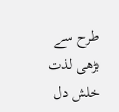طرح سے بڑھی لذت خلش دل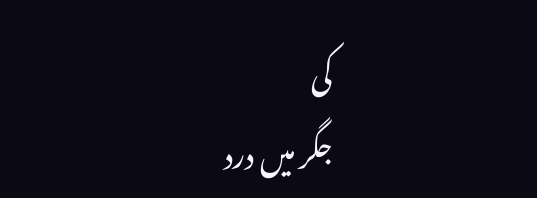کی
جگر میں درد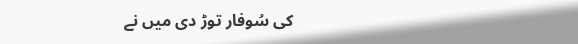کی سُوفار توڑ دی میں نے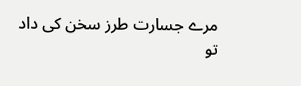مرے جسارت طرز سخن کی داد تو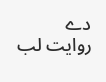دے
روایت لب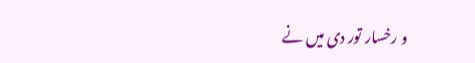و رخسار تور دی میں نے